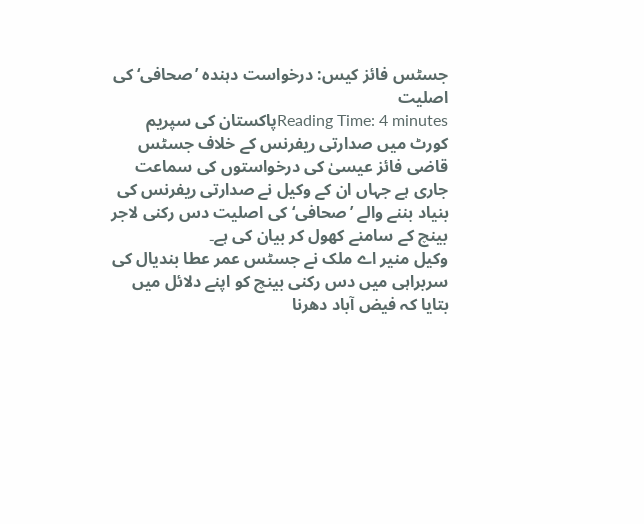جسٹس فائز کیس: درخواست دہندہ ’صحافی‘ کی اصلیت
Reading Time: 4 minutesپاکستان کی سپریم کورٹ میں صدارتی ریفرنس کے خلاف جسٹس قاضی فائز عیسیٰ کی درخواستوں کی سماعت جاری ہے جہاں ان کے وکیل نے صدارتی ریفرنس کی بنیاد بننے والے ’صحافی‘ کی اصلیت دس رکنی لاجر بینچ کے سامنے کھول کر بیان کی ہے۔
وکیل منیر اے ملک نے جسٹس عمر عطا بندیال کی سربراہی میں دس رکنی بینچ کو اپنے دلائل میں بتایا کہ فیض آباد دھرنا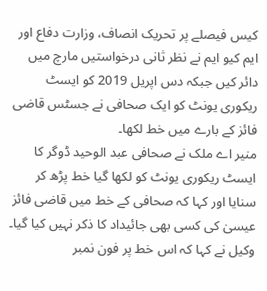کیس فیصلے پر تحریک انصاف، وزارت دفاع اور ایم کیو ایم نے نظر ثانی درخواستیں مارچ میں دائر کیں جبکہ دس اپریل 2019 کو ایسٹ ریکوری یونٹ کو ایک صحافی نے جسٹس قاضی فائز کے بارے میں خط لکھا۔
منیر اے ملک نے صحافی عبد الوحید ڈوگر کا ایسٹ ریکوری یونٹ کو لکھا گیا خط پڑھ کر سنایا اور کہا کہ صحافی کے خط میں قاضی فائز عیسیٰ کی کسی بھی جائیداد کا ذکر نہیں کیا گیا۔
وکیل نے کہا کہ اس خط پر فون نمبر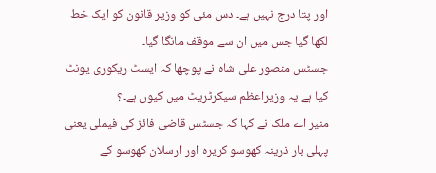اور پتا درج نہیں ہے۔ دس مئی کو وزیر قانون کو ایک خط لکھا گیا جس میں ان سے موقف مانگا گیا۔
جسٹس منصور علی شاہ نے پوچھا کہ ایسٹ ریکوری یونٹ کیا ہے یہ وزیراعظم سیکرٹریٹ میں کیوں ہے۔؟
منیر اے ملک نے کہا کہ جسٹس قاضی فائز کی فیملی یعنی پہلی بار ذرینہ کھوسو کریرہ اور ارسلان کھوسو کے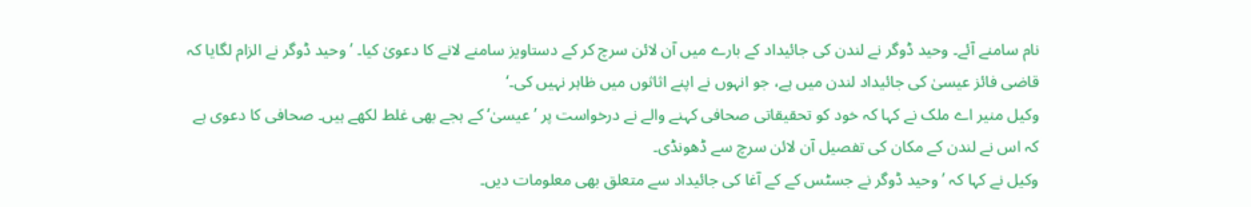نام سامنے آئے۔ وحید ڈوگر نے لندن کی جائیداد کے بارے میں آن لائن سرچ کر کے دستاویز سامنے لانے کا دعویٰ کیا۔ ’وحید ڈوگر نے الزام لگایا کہ قاضی فائز عیسیٰ کی جائیداد لندن میں ہے، جو انہوں نے اپنے اثاثوں میں ظاہر نہیں کی۔‘
وکیل منیر اے ملک نے کہا کہ خود کو تحقیقاتی صحافی کہنے والے نے درخواست پر ’عیسیٰ‘ کے ہجے بھی غلط لکھے ہیں۔ صحافی کا دعوی ہے کہ اس نے لندن کے مکان کی تفصیل آن لائن سرچ سے ڈھونڈی۔
وکیل نے کہا کہ ’وحید ڈوگر نے جسٹس کے کے آغا کی جائیداد سے متعلق بھی معلومات دیں۔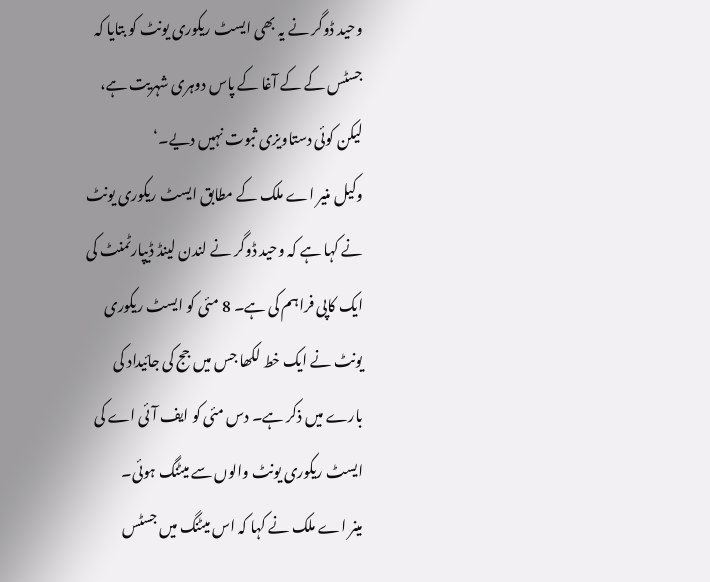وحید ڈوگر نے یہ بھی ایسٹ ریکوری یونٹ کو بتایا کہ جسٹس کے کے آغا کے پاس دوہری شہریت ہے، لیکن کوئی دستاویزی ثبوت نہیں دیے۔‘
وکیل منیر اے ملک کے مطابق ایسٹ ریکوری یونٹ نے کہا ہے کہ وحید ڈوگر نے لندن لینڈ ڈیپارٹمنٹ کی ایک کاپی فراہم کی ہے۔ 8 مئی کو ایسٹ ریکوری یونٹ نے ایک خط لکھا جس میں جج کی جائیداد کی بارے میں ذکر ہے۔ دس مئی کو ایف آئی اے کی ایسٹ ریکوری یونٹ والوں سے میٹنگ ہوئی۔
مینر اے ملک نے کہا کہ اس میٹنگ میں جسٹس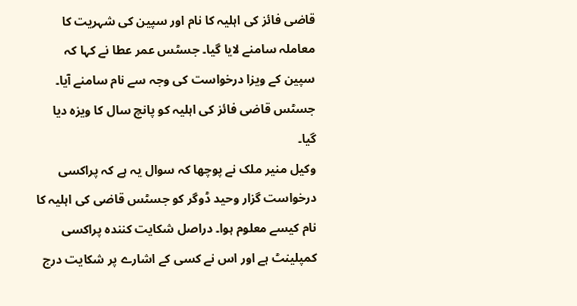قاضی فائز کی اہلیہ کا نام اور سپین کی شہریت کا معاملہ سامنے لایا گیا۔ جسٹس عمر عطا نے کہا کہ سپین کے ویزا درخواست کی وجہ سے نام سامنے آیا۔ جسٹس قاضی فائز کی اہلیہ کو پانچ سال کا ویزہ دیا گیا۔
وکیل منیر ملک نے پوچھا کہ سوال یہ ہے کہ پراکسی درخواست گزار وحید ڈوگر کو جسٹس قاضی کی اہلیہ کا نام کیسے معلوم ہوا۔ دراصل شکایت کنندہ پراکسی کمپلینٹ ہے اور اس نے کسی کے اشارے پر شکایت درج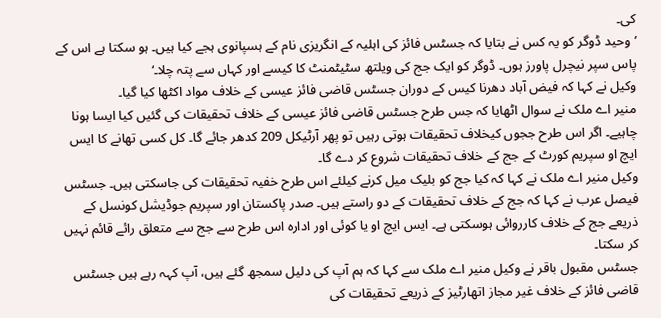کی۔
’وحید ڈوگر کو یہ کس نے بتایا کہ جسٹس فائز کی اہلیہ کے انگریزی نام کے ہسپانوی ہجے کیا ہیں۔ ہو سکتا ہے اس کے پاس سپر نیچرل پاورز ہوں۔ ڈوگر کو ایک جج کی ویلتھ سٹیٹمنٹ کا کیسے اور کہاں سے پتہ چلا۔‘
وکیل نے کہا کہ فیض آباد دھرنا کیس کے دوران جسٹس قاضی فائز عیسی کے خلاف مواد اکٹھا کیا گیا۔
منیر اے ملک نے سوال اٹھایا کہ جس طرح جسٹس قاضی فائز عیسی کے خلاف تحقیقات کی گئیں کیا ایسا ہونا چاہیے۔ اگر اس طرح ججوں کیخلاف تحقیقات ہوتی رہیں تو پھر آرٹیکل 209 کدھر جائے گا۔ کل کسی تھانے کا ایس ایچ او سپریم کورٹ کے جج کے خلاف تحقیقات شروع کر دے گا۔
وکیل منیر اے ملک نے کہا کہ کیا جج کو بلیک میل کرنے کیلئے اس طرح خفیہ تحقیقات کی جاسکتی ہیں۔ جسٹس فیصل عرب نے کہا کہ جج کے خلاف تحقیقات کے دو راستے ہیں۔ صدر پاکستان اور سپریم جوڈیشل کونسل کے ذریعے جج کے خلاف کارروائی ہوسکتی ہے۔ ایس ایچ او یا کوئی اور ادارہ اس طرح سے جج سے متعلق رائے قائم نہیں کر سکتا۔
جسٹس مقبول باقر نے وکیل منیر اے ملک سے کہا کہ ہم آپ کی دلیل سمجھ گئے ہیں، آپ کہہ رہے ہیں جسٹس قاضی فائز کے خلاف غیر مجاز اتھارٹیز کے ذریعے تحقیقات کی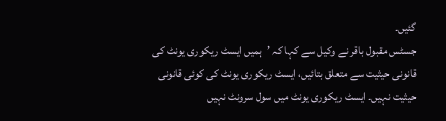گئیں۔
جسٹس مقبول باقر نے وکیل سے کہا کہ ’ہمیں ایسٹ ریکوری یونٹ کی قانونی حیثیت سے متعلق بتائیں، ایسٹ ریکوری یونٹ کی کوئی قانونی حیثیت نہیں۔ ایسٹ ریکوری یونٹ میں سول سرونٹ نہیں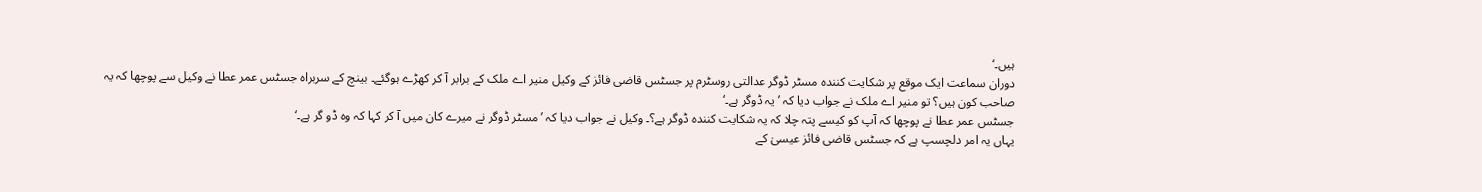ہیں۔‘
دوران سماعت ایک موقع پر شکایت کنندہ مسٹر ڈوگر عدالتی روسٹرم پر جسٹس قاضی فائز کے وکیل منیر اے ملک کے برابر آ کر کھڑے ہوگئے۔ بینچ کے سربراہ جسٹس عمر عطا نے وکیل سے پوچھا کہ یہ صاحب کون ہیں؟ تو منیر اے ملک نے جواب دیا کہ ’یہ ڈوگر ہے۔‘
جسٹس عمر عطا نے پوچھا کہ آپ کو کیسے پتہ چلا کہ یہ شکایت کنندہ ڈوگر ہے؟۔ وکیل نے جواب دیا کہ ’مسٹر ڈوگر نے میرے کان میں آ کر کہا کہ وہ ڈو گر ہے۔‘
یہاں یہ امر دلچسپ ہے کہ جسٹس قاضی فائز عیسیٰ کے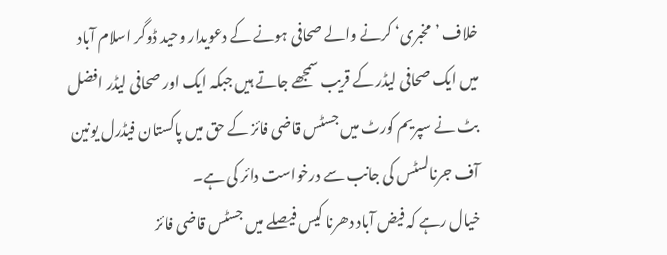خلاف ’مخبری‘ کرنے والے صحافی ہونے کے دعویدار وحید ڈوگر اسلام آباد میں ایک صحافی لیڈر کے قریب سمجھے جاتے ہیں جبکہ ایک اور صحافی لیڈر افضل بٹ نے سپریم کورٹ میں جسٹس قاضی فائز کے حق میں پاکستان فیڈرل یونین آف جرنالسٹس کی جانب سے درخواست دائر کی ہے۔
خیال رہے کہ فیض آباد دھرنا کیس فیصلے میں جسٹس قاضی فائز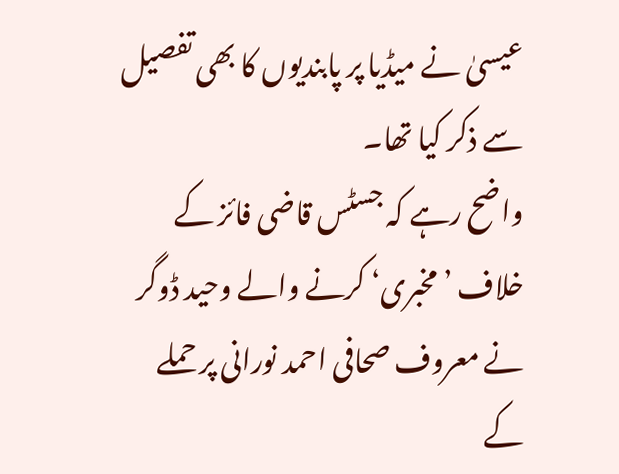عیسیٰ نے میڈیا پر پابندیوں کا بھی تفصیل سے ذکر کیا تھا۔
واضح رہے کہ جسٹس قاضی فائز کے خلاف ’مخبری‘ کرنے والے وحید ڈوگر نے معروف صحافی احمد نورانی پر حملے کے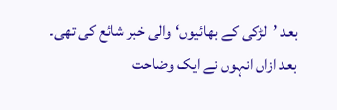بعد ’لڑکی کے بھائیوں‘ والی خبر شائع کی تھی۔
بعد ازاں انہوں نے ایک وضاحت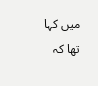میں کہا تھا کہ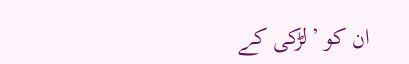ان کو ’لڑکی کے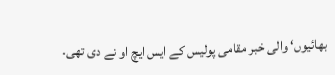بھائیوں‘ والی خبر مقامی پولیس کے ایس ایچ او نے دی تھی۔